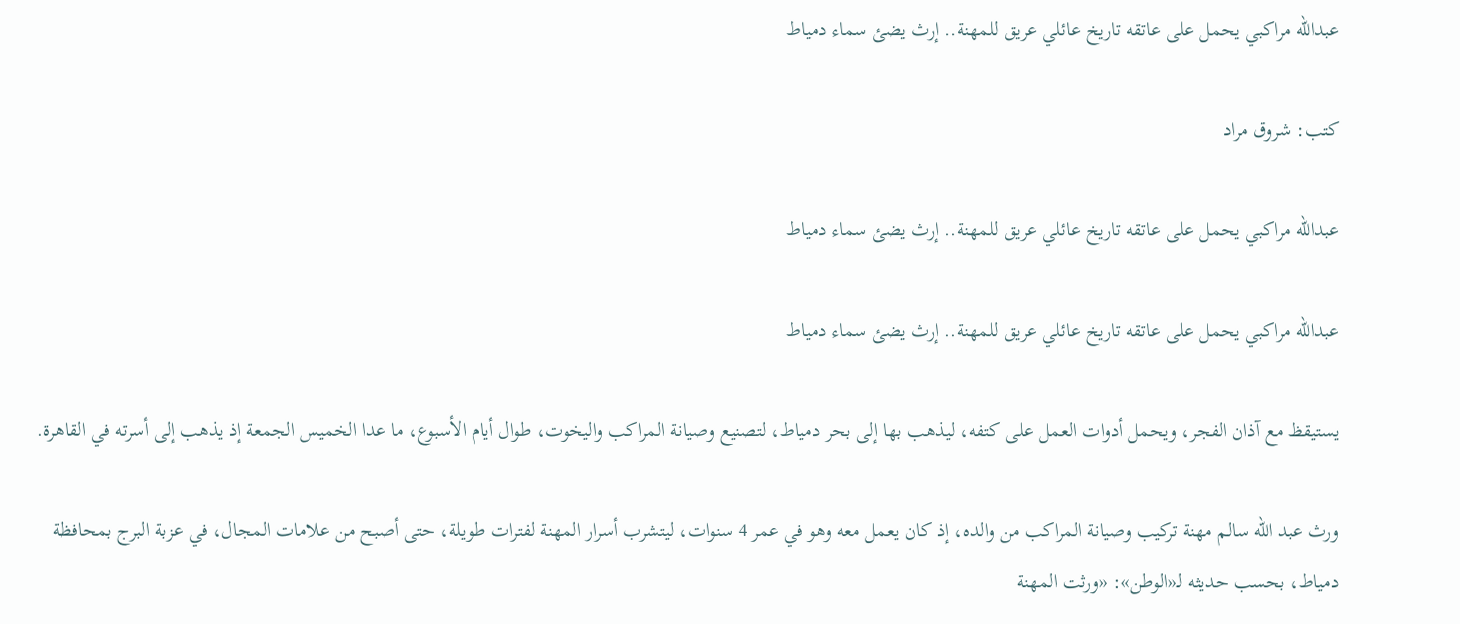عبدالله مراكبي يحمل على عاتقه تاريخ عائلي عريق للمهنة.. إرث يضئ سماء دمياط

كتب: شروق مراد

عبدالله مراكبي يحمل على عاتقه تاريخ عائلي عريق للمهنة.. إرث يضئ سماء دمياط

عبدالله مراكبي يحمل على عاتقه تاريخ عائلي عريق للمهنة.. إرث يضئ سماء دمياط

يستيقظ مع آذان الفجر، ويحمل أدوات العمل على كتفه، ليذهب بها إلى بحر دمياط، لتصنيع وصيانة المراكب واليخوت، طوال أيام الأسبوع، ما عدا الخميس الجمعة إذ يذهب إلى أسرته في القاهرة.

ورث عبد الله سالم مهنة تركيب وصيانة المراكب من والده، إذ كان يعمل معه وهو في عمر 4 سنوات، ليتشرب أسرار المهنة لفترات طويلة، حتى أصبح من علامات المجال، في عزبة البرج بمحافظة دمياط، بحسب حديثه لـ«الوطن»: «ورثت المهنة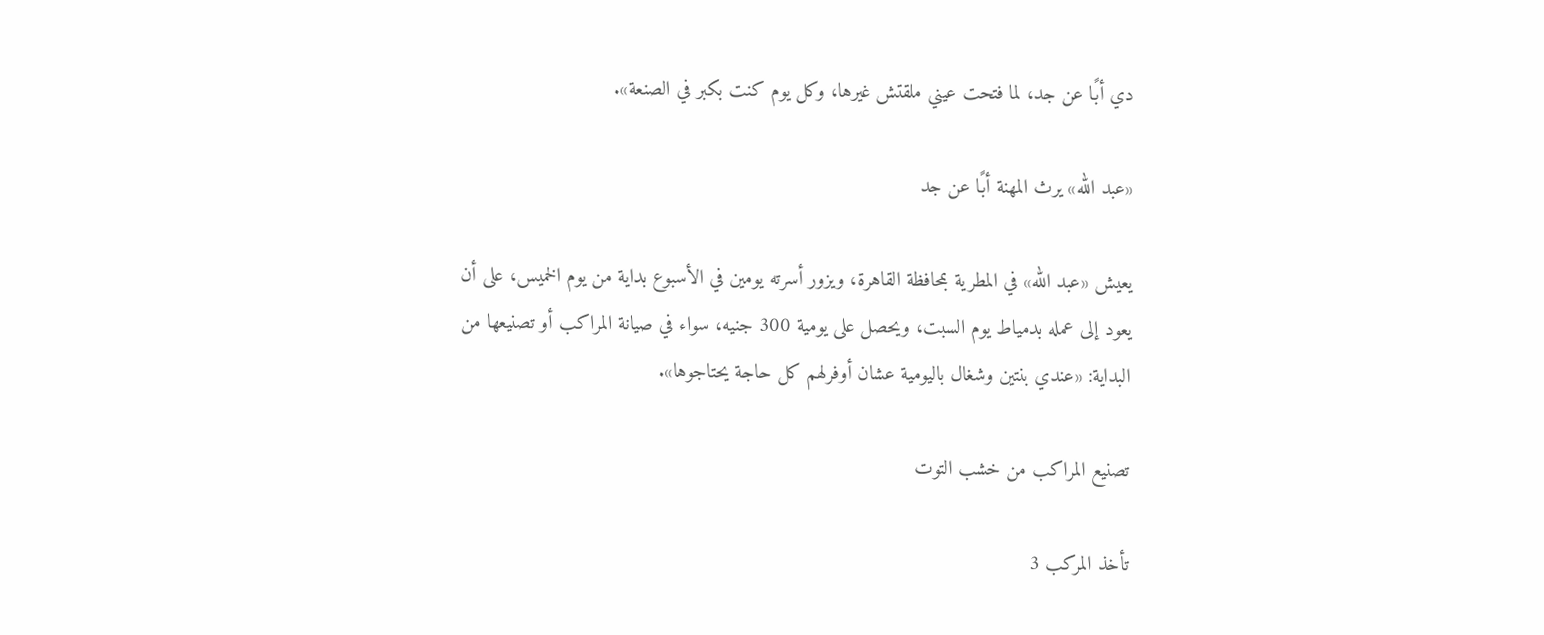دي أبًا عن جد، لما فتحت عيني ملقتش غيرها، وكل يوم كنت بكبر في الصنعة».

«عبد الله» يرث المهنة أبًا عن جد

يعيش «عبد الله» في المطرية بمحافظة القاهرة، ويزور أسرته يومين في الأسبوع بداية من يوم الخميس، على أن يعود إلى عمله بدمياط يوم السبت، ويحصل على يومية 300 جنيه، سواء في صيانة المراكب أو تصنيعها من البداية: «عندي بنتين وشغال باليومية عشان أوفرلهم كل حاجة يحتاجوها».

تصنيع المراكب من خشب التوت

تأخذ المركب 3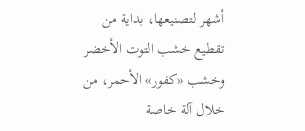أشهر لتصنيعها، بداية من تقطيع خشب التوت الأخضر وخشب «كفور» الأحمر، من خلال آلة خاصة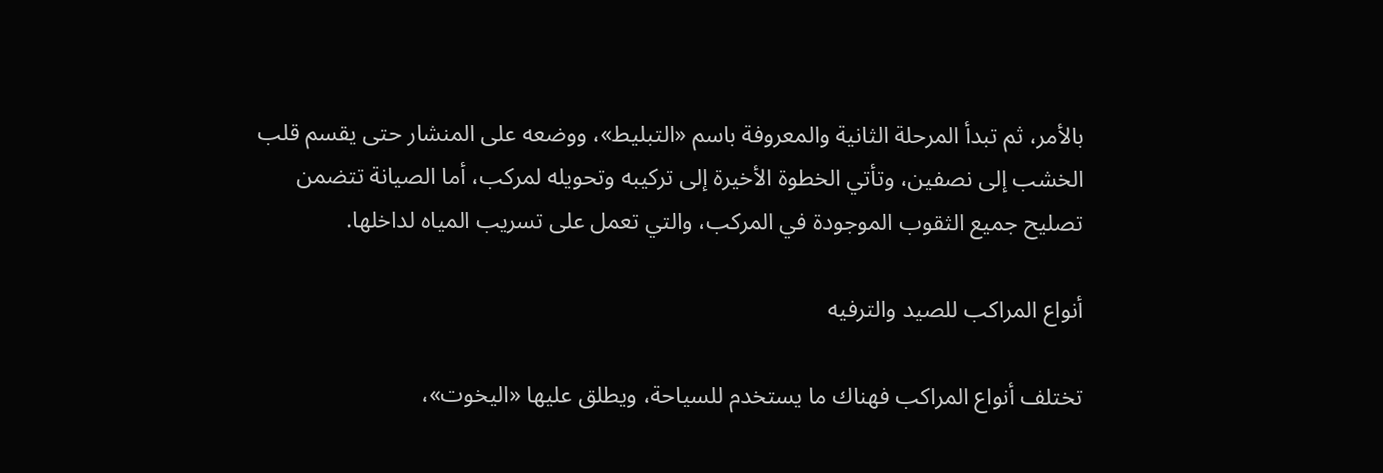بالأمر، ثم تبدأ المرحلة الثانية والمعروفة باسم «التبليط»، ووضعه على المنشار حتى يقسم قلب الخشب إلى نصفين، وتأتي الخطوة الأخيرة إلى تركيبه وتحويله لمركب، أما الصيانة تتضمن تصليح جميع الثقوب الموجودة في المركب، والتي تعمل على تسريب المياه لداخلها.

أنواع المراكب للصيد والترفيه

تختلف أنواع المراكب فهناك ما يستخدم للسياحة، ويطلق عليها «اليخوت»،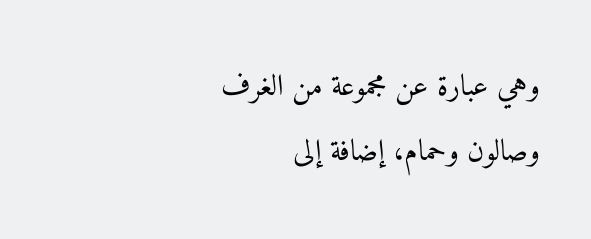وهي عبارة عن مجموعة من الغرف وصالون وحمام، إضافة إلى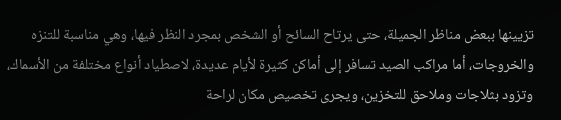تزيينها ببعض مناظر الجميلة، حتى يرتاح السائح أو الشخص بمجرد النظر فيها، وهي مناسبة للتنزه والخروجات، أما مراكب الصيد تسافر إلى أماكن كثيرة لأيام عديدة، لاصطياد أنواع مختلفة من الأسماك، وتزود بثلاجات وملاحق للتخزين، ويجرى تخصيص مكان لراحة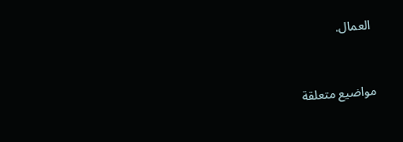العمال.


مواضيع متعلقة